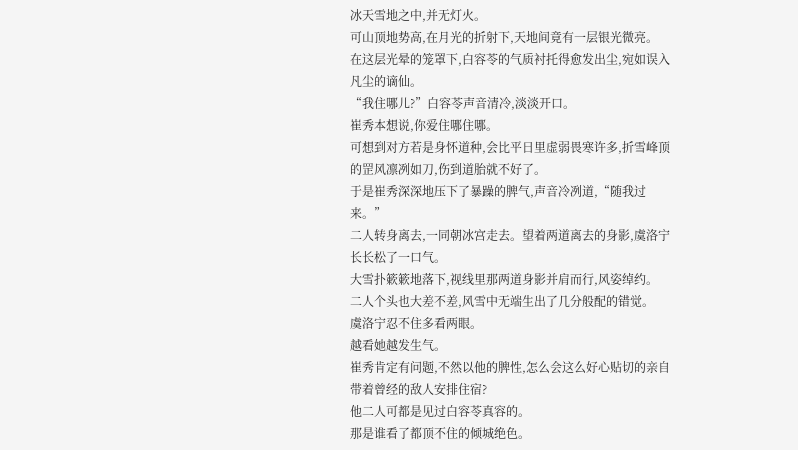冰天雪地之中,并无灯火。
可山顶地势高,在月光的折射下,天地间竟有一层银光微亮。
在这层光晕的笼罩下,白容苓的气质衬托得愈发出尘,宛如误入凡尘的谪仙。
“我住哪儿?”白容苓声音清冷,淡淡开口。
崔秀本想说,你爱住哪住哪。
可想到对方若是身怀道种,会比平日里虚弱畏寒许多,折雪峰顶的罡风凛冽如刀,伤到道胎就不好了。
于是崔秀深深地压下了暴躁的脾气,声音冷冽道,“随我过来。”
二人转身离去,一同朝冰宫走去。望着两道离去的身影,虞洛宁长长松了一口气。
大雪扑簌簌地落下,视线里那两道身影并肩而行,风姿绰约。
二人个头也大差不差,风雪中无端生出了几分般配的错觉。
虞洛宁忍不住多看两眼。
越看她越发生气。
崔秀肯定有问题,不然以他的脾性,怎么会这么好心贴切的亲自带着曾经的敌人安排住宿?
他二人可都是见过白容苓真容的。
那是谁看了都顶不住的倾城绝色。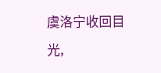虞洛宁收回目光,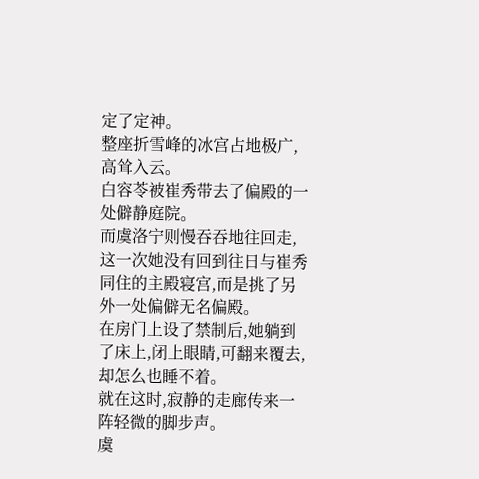定了定神。
整座折雪峰的冰宫占地极广,高耸入云。
白容苓被崔秀带去了偏殿的一处僻静庭院。
而虞洛宁则慢吞吞地往回走,这一次她没有回到往日与崔秀同住的主殿寝宫,而是挑了另外一处偏僻无名偏殿。
在房门上设了禁制后,她躺到了床上,闭上眼睛,可翻来覆去,却怎么也睡不着。
就在这时,寂静的走廊传来一阵轻微的脚步声。
虞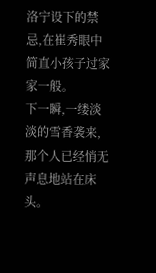洛宁设下的禁忌,在崔秀眼中简直小孩子过家家一般。
下一瞬,一缕淡淡的雪香袭来,那个人已经悄无声息地站在床头。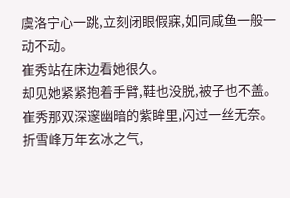虞洛宁心一跳,立刻闭眼假寐,如同咸鱼一般一动不动。
崔秀站在床边看她很久。
却见她紧紧抱着手臂,鞋也没脱,被子也不盖。
崔秀那双深邃幽暗的紫眸里,闪过一丝无奈。
折雪峰万年玄冰之气,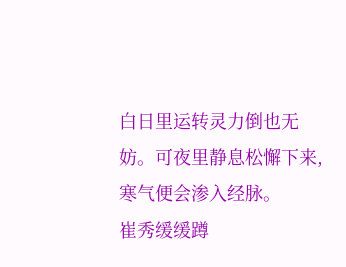白日里运转灵力倒也无妨。可夜里静息松懈下来,寒气便会渗入经脉。
崔秀缓缓蹲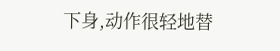下身,动作很轻地替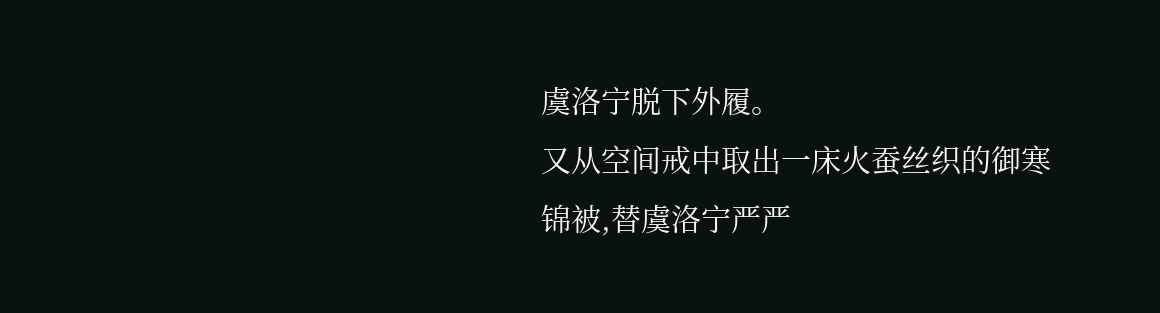虞洛宁脱下外履。
又从空间戒中取出一床火蚕丝织的御寒锦被,替虞洛宁严严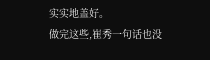实实地盖好。
做完这些,崔秀一句话也没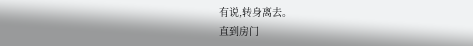有说,转身离去。
直到房门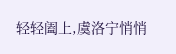轻轻阖上,虞洛宁悄悄